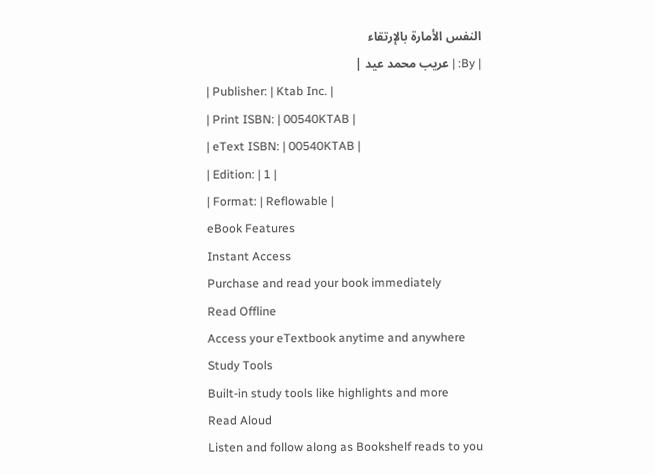النفس الأمارة بالإرتقاء
| By: | عريب محمد عيد |
| Publisher: | Ktab Inc. |
| Print ISBN: | 00540KTAB |
| eText ISBN: | 00540KTAB |
| Edition: | 1 |
| Format: | Reflowable |
eBook Features
Instant Access
Purchase and read your book immediately
Read Offline
Access your eTextbook anytime and anywhere
Study Tools
Built-in study tools like highlights and more
Read Aloud
Listen and follow along as Bookshelf reads to you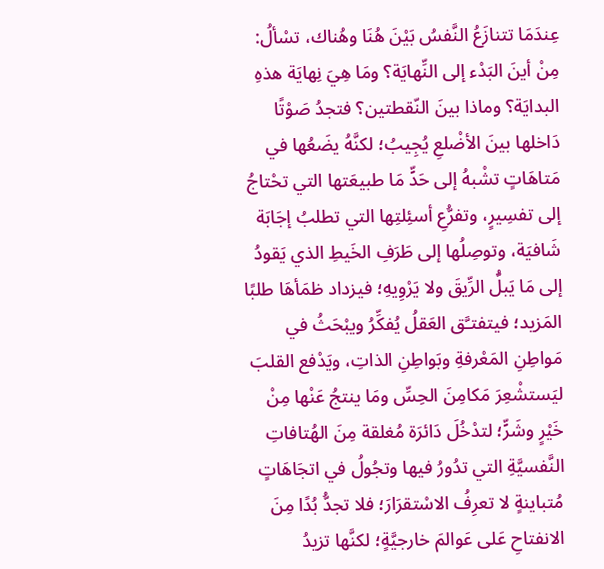عِندَمَا تتنازَعُ النَّفسُ بَيْنَ هُنَا وهُناك، تسْألُ: مِنْ أينَ البَدْء إلى النِّهايَة؟ ومَا هِيَ نِهايَة هذهِ البدايَة؟ وماذا بينَ النّقطتين؟ فتجدُ صَوْتًا دَاخلها بينَ الأضْلعِ يُجِيبُ؛ لكنَّهُ يضَعُها في مَتاهَاتٍ تشْبهُ إلى حَدٍّ مَا طبيعَتها التي تحْتاجُ إلى تفسِيرٍ، وتفرُّعِ أسئِلتِها التي تطلبُ إجَابَة شَافيَة، وتوصِلُها إلى طَرَفِ الخَيطِ الذي يَقودُ إلى مَا يَبلُّ الرِّيقَ ولا يَرْوِيهِ؛ فيزداد ظمَأهَا طلبًا المَزيد؛ فيتفتـَّق العَقلُ يُفكِّرُ ويبْحَثُ في مَواطِنِ المَعْرفةِ وبَواطِنِ الذاتِ، ويَدْفع القلبَ ليَستشْعِرَ مَكامِنَ الحِسِّ ومَا ينتجُ عَنْها مِنْ خَيْرٍ وشَرٍّ؛ لتدْخُلَ دَائرَة مُغلقة مِنَ الهُتافاتِ النَّفسيَّةِ التي تدُورُ فيها وتجُولُ في اتجَاهَاتٍ مُتباينةٍ لا تعرِفُ الاسْتقرَارَ؛ فلا تجدُّ بُدًا مِنَ الانفتاحِ عَلى عَوالمَ خارجيَّةٍ؛ لكنَّها تزيدُ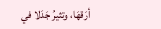أرَقهَا، وتثيرُ جَدَلا في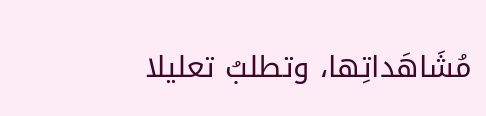مُشَاهَداتِها، وتطلبُ تعليلا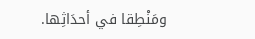ومَنْطِقا في أحدَاثِها.